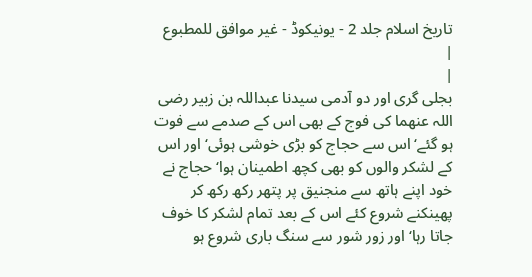تاریخ اسلام جلد 2 - یونیکوڈ - غیر موافق للمطبوع |
|
بجلی گری اور دو آدمی سیدنا عبداللہ بن زبیر رضی اللہ عنھما کی فوج کے بھی اس کے صدمے سے فوت ہو گئے‘ اس سے حجاج کو بڑی خوشی ہوئی‘ اور اس کے لشکر والوں کو بھی کچھ اطمینان ہوا‘ حجاج نے خود اپنے ہاتھ سے منجنیق پر پتھر رکھ رکھ کر پھینکنے شروع کئے اس کے بعد تمام لشکر کا خوف جاتا رہا‘ اور زور شور سے سنگ باری شروع ہو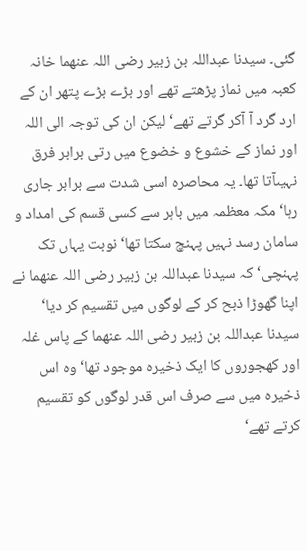گئی۔ سیدنا عبداللہ بن زبیر رضی اللہ عنھما خانہ کعبہ میں نماز پڑھتے تھے اور بڑے بڑے پتھر ان کے ارد گرد آ آکر گرتے تھے‘ لیکن ان کی توجہ الی اللہ اور نماز کے خشوع و خضوع میں رتی برابر فرق نہیںآتا تھا۔ یہ محاصرہ اسی شدت سے برابر جاری رہا‘ مکہ معظمہ میں باہر سے کسی قسم کی امداد و سامان رسد نہیں پہنچ سکتا تھا‘ نوبت یہاں تک پہنچی‘ کہ سیدنا عبداللہ بن زبیر رضی اللہ عنھما نے اپنا گھوڑا ذبح کر کے لوگوں میں تقسیم کر دیا‘ سیدنا عبداللہ بن زبیر رضی اللہ عنھما کے پاس غلہ اور کھجوروں کا ایک ذخیرہ موجود تھا‘ وہ اس ذخیرہ میں سے صرف اس قدر لوگوں کو تقسیم کرتے تھے‘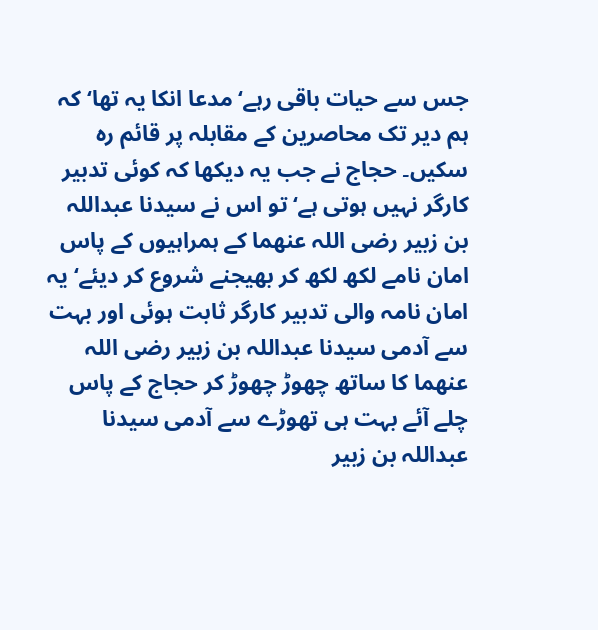جس سے حیات باقی رہے‘ مدعا انکا یہ تھا‘ کہ ہم دیر تک محاصرین کے مقابلہ پر قائم رہ سکیں۔ حجاج نے جب یہ دیکھا کہ کوئی تدبیر کارگر نہیں ہوتی ہے‘ تو اس نے سیدنا عبداللہ بن زبیر رضی اللہ عنھما کے ہمراہیوں کے پاس امان نامے لکھ لکھ کر بھیجنے شروع کر دیئے‘ یہ امان نامہ والی تدبیر کارگر ثابت ہوئی اور بہت سے آدمی سیدنا عبداللہ بن زبیر رضی اللہ عنھما کا ساتھ چھوڑ چھوڑ کر حجاج کے پاس چلے آئے بہت ہی تھوڑے سے آدمی سیدنا عبداللہ بن زبیر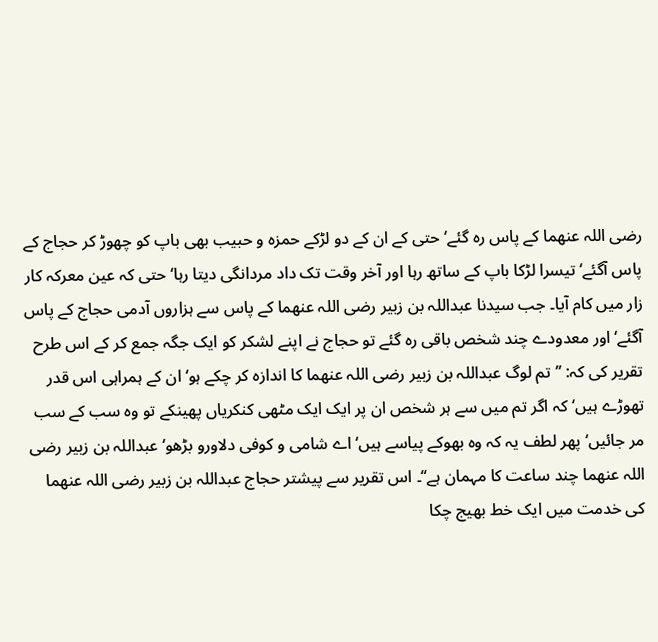رضی اللہ عنھما کے پاس رہ گئے‘ حتی کے ان کے دو لڑکے حمزہ و حبیب بھی باپ کو چھوڑ کر حجاج کے پاس آگئے‘ تیسرا لڑکا باپ کے ساتھ رہا اور آخر وقت تک داد مردانگی دیتا رہا‘ حتی کہ عین معرکہ کار زار میں کام آیا۔ جب سیدنا عبداللہ بن زبیر رضی اللہ عنھما کے پاس سے ہزاروں آدمی حجاج کے پاس آگئے‘ اور معدودے چند شخص باقی رہ گئے تو حجاج نے اپنے لشکر کو ایک جگہ جمع کر کے اس طرح تقریر کی کہ: ’’تم لوگ عبداللہ بن زبیر رضی اللہ عنھما کا اندازہ کر چکے ہو‘ ان کے ہمراہی اس قدر تھوڑے ہیں‘ کہ اگر تم میں سے ہر شخص ان پر ایک ایک مٹھی کنکریاں پھینکے تو وہ سب کے سب مر جائیں‘ پھر لطف یہ کہ وہ بھوکے پیاسے ہیں‘ اے شامی و کوفی دلاورو بڑھو‘ عبداللہ بن زبیر رضی اللہ عنھما چند ساعت کا مہمان ہے‘‘۔ اس تقریر سے پیشتر حجاج عبداللہ بن زبیر رضی اللہ عنھما کی خدمت میں ایک خط بھیج چکا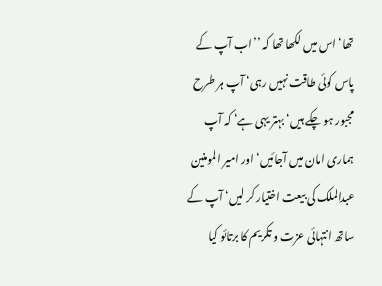تھا‘ اس میں لکھا تھا کہ ’’اب آپ کے پاس کوئی طاقت نہیں رہی‘ آپ ہر طرح مجبور ہو چکے ہیں‘ بہتر یہی ہے‘ کہ آپ ہماری امان میں آجائیں‘ اور امیر المومنین عبدالملک کی بیعت اختیار کر لیں‘ آپ کے ساتھ انتہائی عزت و تکریم کا برتائو کیا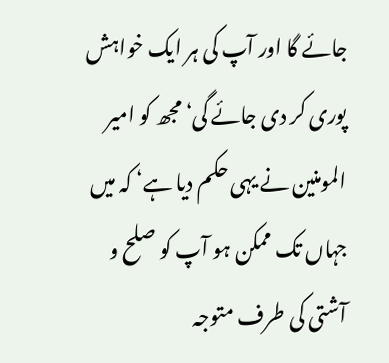جائے گا اور آپ کی ہر ایک خواہش پوری کر دی جائے گی‘ مجھ کو امیر المومنین نے یہی حکم دیا ہے‘ کہ میں جہاں تک ممکن ہو آپ کو صلح و آشتی کی طرف متوجہ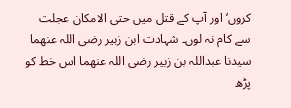کروں‘ اور آپ کے قتل میں حتی الامکان عجلت سے کام نہ لوں۔ شہادت ابن زبیر رضی اللہ عنھما سیدنا عبداللہ بن زبیر رضی اللہ عنھما اس خط کو پڑھ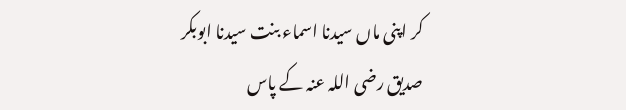کر اپنی ماں سیدنا اسماء بنت سیدنا ابوبکر صدیق رضی اللہ عنہ کے پاس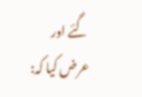گئے اور عرض کیا کہ: